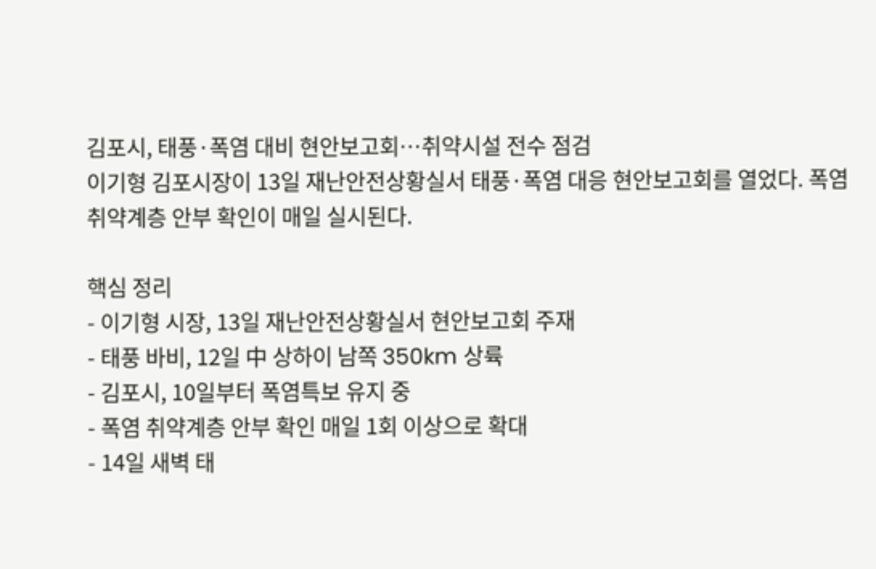김포시, 태풍·폭염 대비 현안보고회…취약시설 전수 점검
이기형 김포시장이 13일 재난안전상황실서 태풍·폭염 대응 현안보고회를 열었다. 폭염 취약계층 안부 확인이 매일 실시된다.

핵심 정리
- 이기형 시장, 13일 재난안전상황실서 현안보고회 주재
- 태풍 바비, 12일 中 상하이 남쪽 350km 상륙
- 김포시, 10일부터 폭염특보 유지 중
- 폭염 취약계층 안부 확인 매일 1회 이상으로 확대
- 14일 새벽 태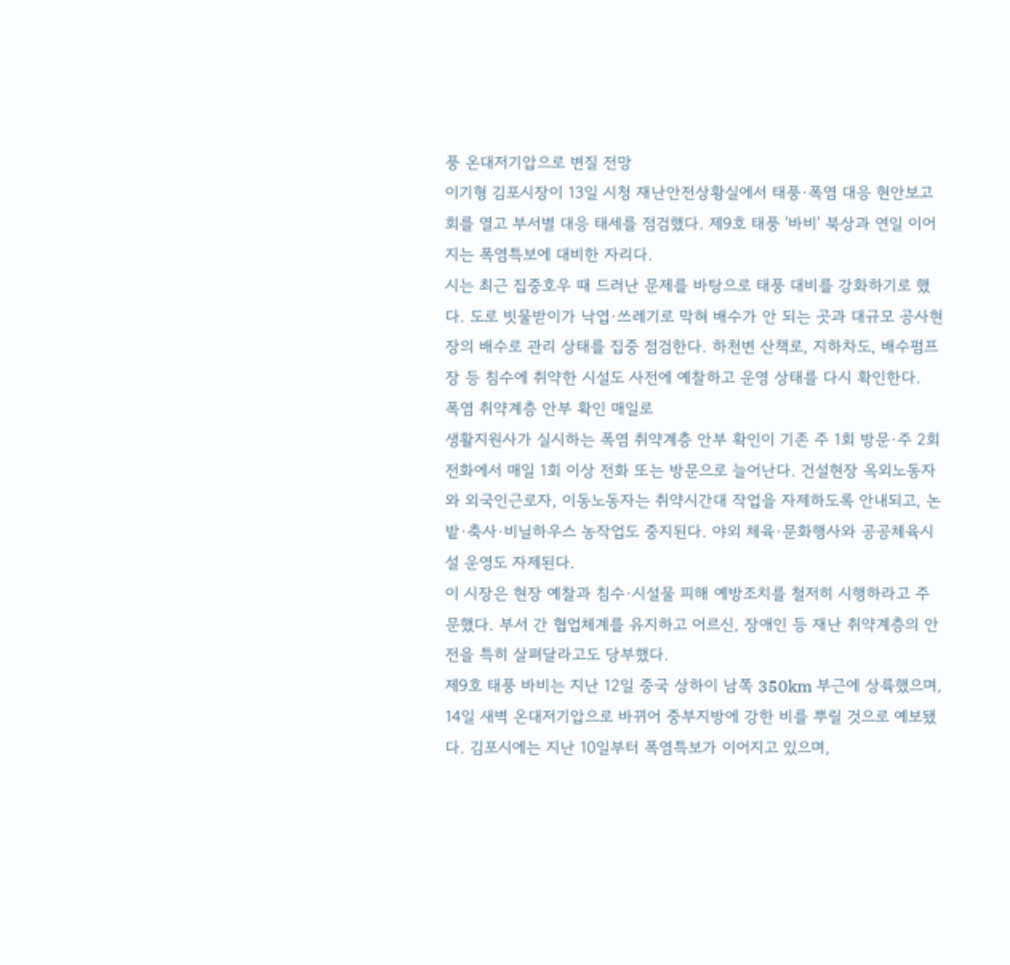풍 온대저기압으로 변질 전망
이기형 김포시장이 13일 시청 재난안전상황실에서 태풍·폭염 대응 현안보고회를 열고 부서별 대응 태세를 점검했다. 제9호 태풍 '바비' 북상과 연일 이어지는 폭염특보에 대비한 자리다.
시는 최근 집중호우 때 드러난 문제를 바탕으로 태풍 대비를 강화하기로 했다. 도로 빗물받이가 낙엽·쓰레기로 막혀 배수가 안 되는 곳과 대규모 공사현장의 배수로 관리 상태를 집중 점검한다. 하천변 산책로, 지하차도, 배수펌프장 등 침수에 취약한 시설도 사전에 예찰하고 운영 상태를 다시 확인한다.
폭염 취약계층 안부 확인 매일로
생활지원사가 실시하는 폭염 취약계층 안부 확인이 기존 주 1회 방문·주 2회 전화에서 매일 1회 이상 전화 또는 방문으로 늘어난다. 건설현장 옥외노동자와 외국인근로자, 이동노동자는 취약시간대 작업을 자제하도록 안내되고, 논밭·축사·비닐하우스 농작업도 중지된다. 야외 체육·문화행사와 공공체육시설 운영도 자제된다.
이 시장은 현장 예찰과 침수·시설물 피해 예방조치를 철저히 시행하라고 주문했다. 부서 간 협업체계를 유지하고 어르신, 장애인 등 재난 취약계층의 안전을 특히 살펴달라고도 당부했다.
제9호 태풍 바비는 지난 12일 중국 상하이 남쪽 350km 부근에 상륙했으며, 14일 새벽 온대저기압으로 바뀌어 중부지방에 강한 비를 뿌릴 것으로 예보됐다. 김포시에는 지난 10일부터 폭염특보가 이어지고 있으며,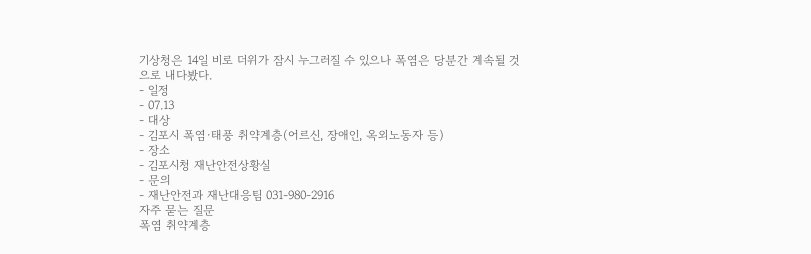기상청은 14일 비로 더위가 잠시 누그러질 수 있으나 폭염은 당분간 계속될 것으로 내다봤다.
- 일정
- 07.13
- 대상
- 김포시 폭염·태풍 취약계층(어르신, 장애인, 옥외노동자 등)
- 장소
- 김포시청 재난안전상황실
- 문의
- 재난안전과 재난대응팀 031-980-2916
자주 묻는 질문
폭염 취약계층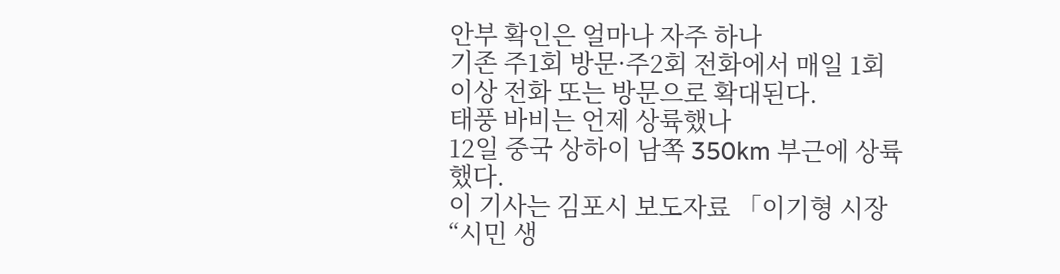안부 확인은 얼마나 자주 하나
기존 주1회 방문·주2회 전화에서 매일 1회 이상 전화 또는 방문으로 확대된다.
태풍 바비는 언제 상륙했나
12일 중국 상하이 남쪽 350km 부근에 상륙했다.
이 기사는 김포시 보도자료 「이기형 시장 “시민 생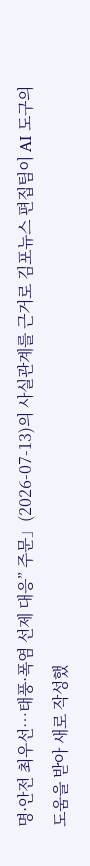명·안전 최우선…태풍·폭염 선제 대응” 주문」(2026-07-13)의 사실관계를 근거로 김포뉴스 편집팀이 AI 도구의 도움을 받아 새로 작성했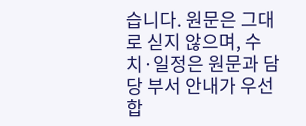습니다. 원문은 그대로 싣지 않으며, 수치·일정은 원문과 담당 부서 안내가 우선합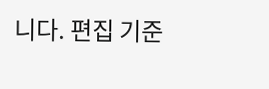니다. 편집 기준